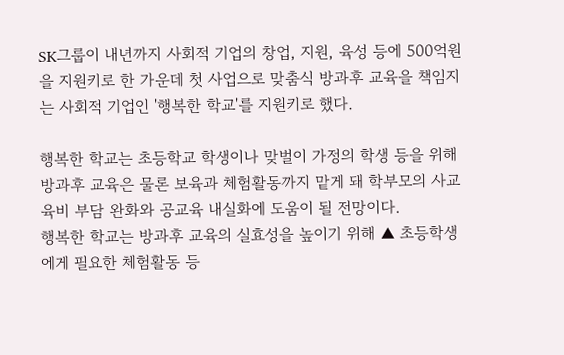SK그룹이 내년까지 사회적 기업의 창업, 지원, 육성 등에 500억원을 지원키로 한 가운데 첫 사업으로 맞춤식 방과후 교육을 책임지는 사회적 기업인 '행복한 학교'를 지원키로 했다.

행복한 학교는 초등학교 학생이나 맞벌이 가정의 학생 등을 위해 방과후 교육은 물론 보육과 체험활동까지 맡게 돼 학부모의 사교육비 부담 완화와 공교육 내실화에 도움이 될 전망이다.
행복한 학교는 방과후 교육의 실효성을 높이기 위해 ▲ 초등학생에게 필요한 체험활동 등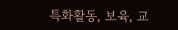특화활동, 보육, 교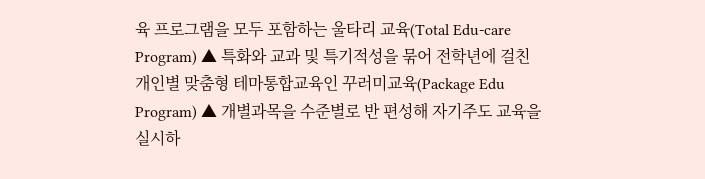육 프로그램을 모두 포함하는 울타리 교육(Total Edu-care Program) ▲ 특화와 교과 및 특기적성을 묶어 전학년에 걸친 개인별 맞춤형 테마통합교육인 꾸러미교육(Package Edu Program) ▲ 개별과목을 수준별로 반 편성해 자기주도 교육을 실시하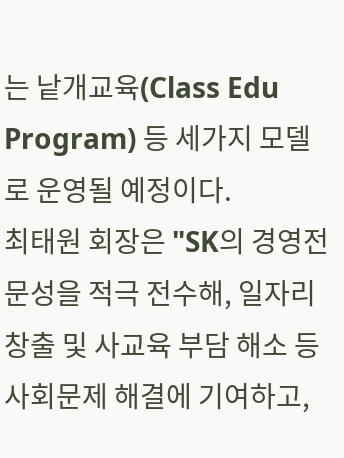는 낱개교육(Class Edu Program) 등 세가지 모델로 운영될 예정이다.
최태원 회장은 "SK의 경영전문성을 적극 전수해, 일자리 창출 및 사교육 부담 해소 등 사회문제 해결에 기여하고,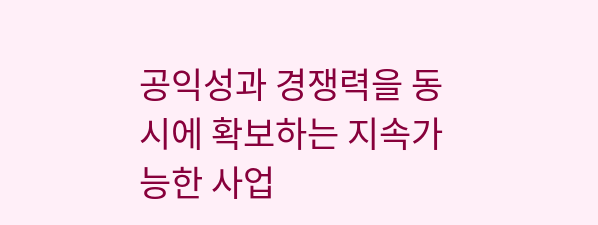공익성과 경쟁력을 동시에 확보하는 지속가능한 사업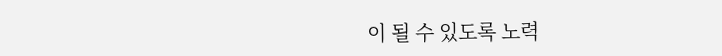이 될 수 있도록 노력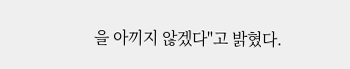을 아끼지 않겠다"고 밝혔다.